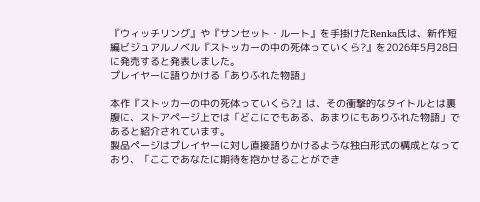『ウィッチリング』や『サンセット・ルート』を手掛けたRenka氏は、新作短編ビジュアルノベル『ストッカーの中の死体っていくら?』を2026年5月28日に発売すると発表しました。
プレイヤーに語りかける「ありふれた物語」

本作『ストッカーの中の死体っていくら?』は、その衝撃的なタイトルとは裏腹に、ストアページ上では「どこにでもある、あまりにもありふれた物語」であると紹介されています。
製品ページはプレイヤーに対し直接語りかけるような独白形式の構成となっており、「ここであなたに期待を抱かせることができ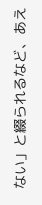ない」と綴られるなど、あえ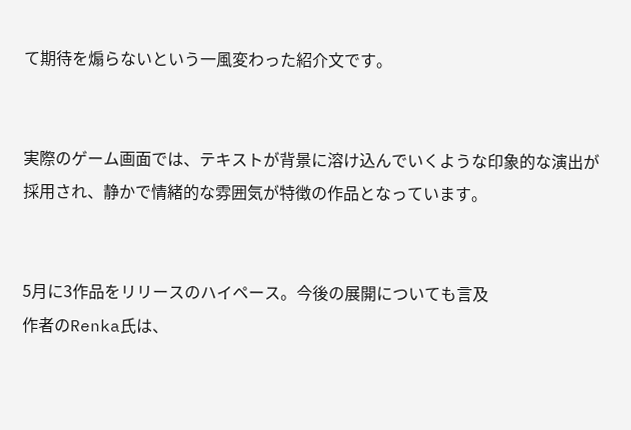て期待を煽らないという一風変わった紹介文です。


実際のゲーム画面では、テキストが背景に溶け込んでいくような印象的な演出が採用され、静かで情緒的な雰囲気が特徴の作品となっています。


5月に3作品をリリースのハイペース。今後の展開についても言及
作者のRenka氏は、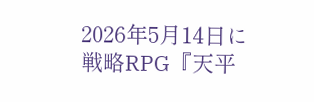2026年5月14日に戦略RPG『天平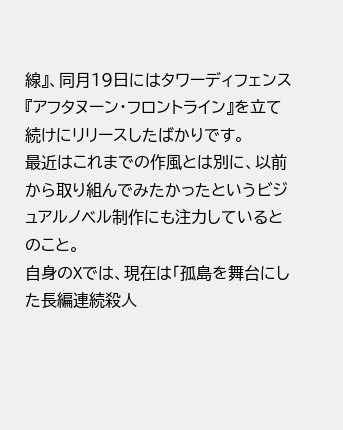線』、同月19日にはタワーディフェンス『アフタヌーン・フロントライン』を立て続けにリリースしたばかりです。
最近はこれまでの作風とは別に、以前から取り組んでみたかったというビジュアルノベル制作にも注力しているとのこと。
自身のXでは、現在は「孤島を舞台にした長編連続殺人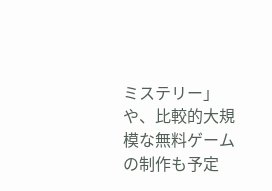ミステリー」や、比較的大規模な無料ゲームの制作も予定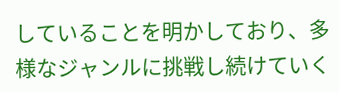していることを明かしており、多様なジャンルに挑戦し続けていく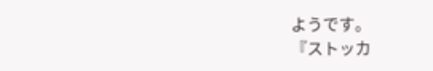ようです。
『ストッカ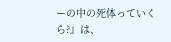ーの中の死体っていくら?』は、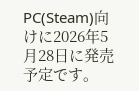PC(Steam)向けに2026年5月28日に発売予定です。